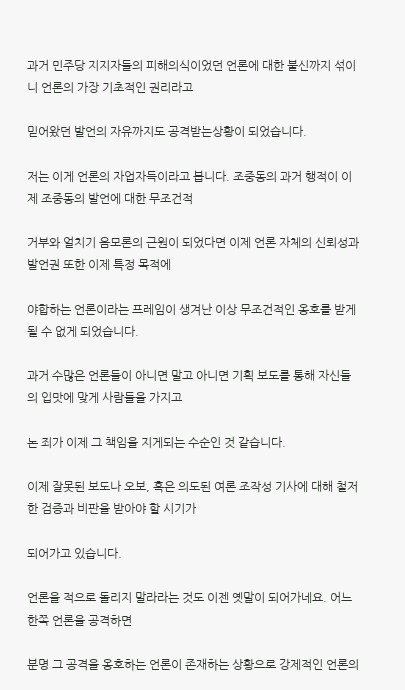과거 민주당 지지자들의 피해의식이었던 언론에 대한 불신까지 섞이니 언론의 가장 기초적인 권리라고

믿어왔던 발언의 자유까지도 공격받는상황이 되었습니다.

저는 이게 언론의 자업자득이라고 봅니다. 조중동의 과거 행적이 이제 조중동의 발언에 대한 무조건적

거부와 얼치기 음모론의 근원이 되었다면 이제 언론 자체의 신뢰성과 발언권 또한 이제 특정 목적에

야합하는 언론이라는 프레임이 생겨난 이상 무조건적인 옹호를 받게 될 수 없게 되었습니다.

과거 수많은 언론들이 아니면 말고 아니면 기획 보도를 통해 자신들의 입맛에 맞게 사람들을 가지고

논 죄가 이제 그 책임을 지게되는 수순인 것 같습니다.

이제 잘못된 보도나 오보, 혹은 의도된 여론 조작성 기사에 대해 철저한 검증과 비판을 받아야 할 시기가

되어가고 있습니다.

언론을 적으로 돌리지 말라라는 것도 이젠 옛말이 되어가네요. 어느 한쪽 언론을 공격하면

분명 그 공격을 옹호하는 언론이 존재하는 상황으로 강제적인 언론의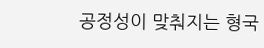공정성이 맞춰지는 형국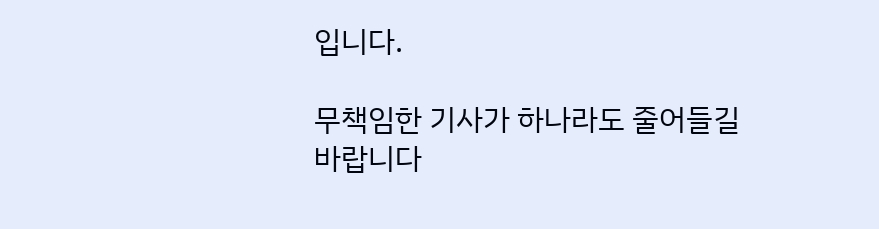입니다.

무책임한 기사가 하나라도 줄어들길 바랍니다